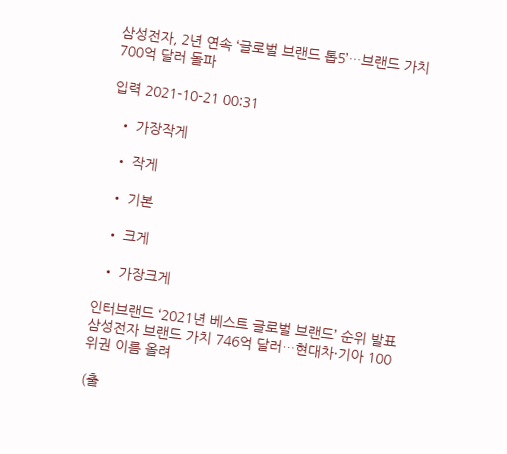삼성전자, 2년 연속 ‘글로벌 브랜드 톱5’…브랜드 가치 700억 달러 돌파

입력 2021-10-21 00:31

  • 가장작게

  • 작게

  • 기본

  • 크게

  • 가장크게

인터브랜드 ‘2021년 베스트 글로벌 브랜드’ 순위 발표
삼성전자 브랜드 가치 746억 달러…현대차·기아 100위권 이름 올려

(출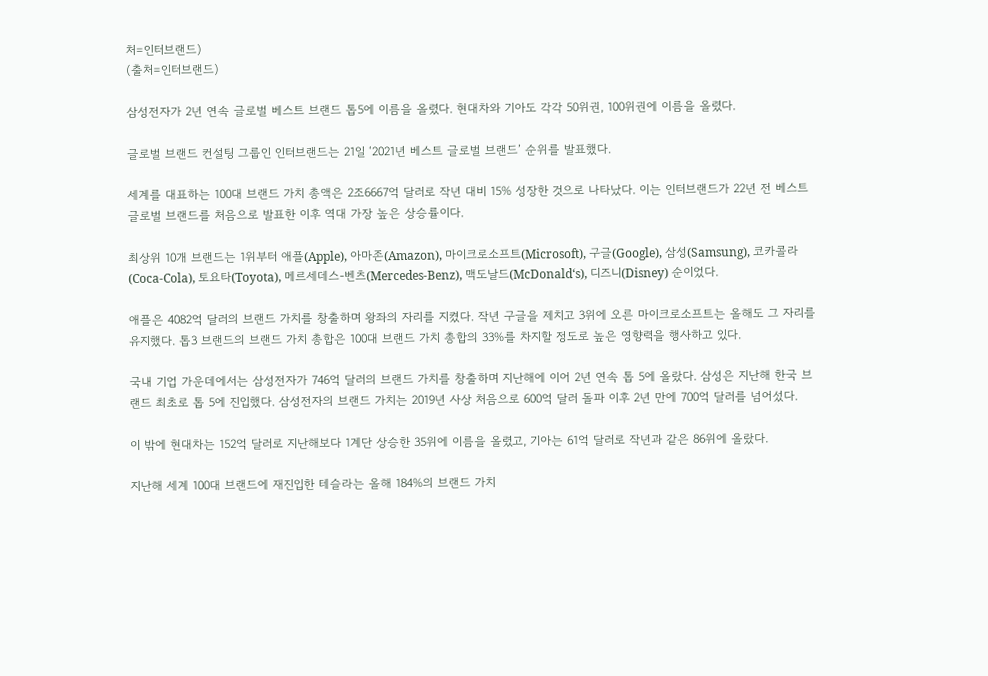처=인터브랜드)
(출처=인터브랜드)

삼성전자가 2년 연속 글로벌 베스트 브랜드 톱5에 이름을 올렸다. 현대차와 기아도 각각 50위권, 100위권에 이름을 올렸다.

글로벌 브랜드 컨설팅 그룹인 인터브랜드는 21일 ‘2021년 베스트 글로벌 브랜드’ 순위를 발표했다.

세계를 대표하는 100대 브랜드 가치 총액은 2조6667억 달러로 작년 대비 15% 성장한 것으로 나타났다. 이는 인터브랜드가 22년 전 베스트 글로벌 브랜드를 처음으로 발표한 이후 역대 가장 높은 상승률이다.

최상위 10개 브랜드는 1위부터 애플(Apple), 아마존(Amazon), 마이크로소프트(Microsoft), 구글(Google), 삼성(Samsung), 코카콜라(Coca-Cola), 토요타(Toyota), 메르세데스-벤츠(Mercedes-Benz), 맥도날드(McDonald‘s), 디즈니(Disney) 순이었다.

애플은 4082억 달러의 브랜드 가치를 창출하며 왕좌의 자리를 지켰다. 작년 구글을 제치고 3위에 오른 마이크로소프트는 올해도 그 자리를 유지했다. 톱3 브랜드의 브랜드 가치 총합은 100대 브랜드 가치 총합의 33%를 차지할 정도로 높은 영향력을 행사하고 있다.

국내 기업 가운데에서는 삼성전자가 746억 달러의 브랜드 가치를 창출하며 지난해에 이어 2년 연속 톱 5에 올랐다. 삼성은 지난해 한국 브랜드 최초로 톱 5에 진입했다. 삼성전자의 브랜드 가치는 2019년 사상 처음으로 600억 달러 돌파 이후 2년 만에 700억 달러를 넘어섰다.

이 밖에 현대차는 152억 달러로 지난해보다 1계단 상승한 35위에 이름을 올렸고, 기아는 61억 달러로 작년과 같은 86위에 올랐다.

지난해 세계 100대 브랜드에 재진입한 테슬라는 올해 184%의 브랜드 가치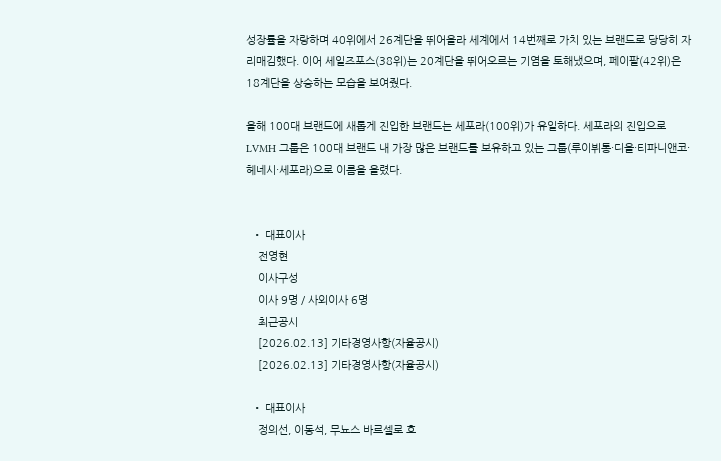성장률을 자랑하며 40위에서 26계단을 뛰어올라 세계에서 14번째로 가치 있는 브랜드로 당당히 자리매김했다. 이어 세일즈포스(38위)는 20계단을 뛰어오르는 기염을 토해냈으며, 페이팔(42위)은 18계단을 상승하는 모습을 보여줬다.

올해 100대 브랜드에 새롭게 진입한 브랜드는 세포라(100위)가 유일하다. 세포라의 진입으로 LVMH 그룹은 100대 브랜드 내 가장 많은 브랜드를 보유하고 있는 그룹(루이뷔통·디올·티파니앤코·헤네시·세포라)으로 이름을 올렸다.


  • 대표이사
    전영현
    이사구성
    이사 9명 / 사외이사 6명
    최근공시
    [2026.02.13] 기타경영사항(자율공시)
    [2026.02.13] 기타경영사항(자율공시)

  • 대표이사
    정의선, 이동석, 무뇨스 바르셀로 호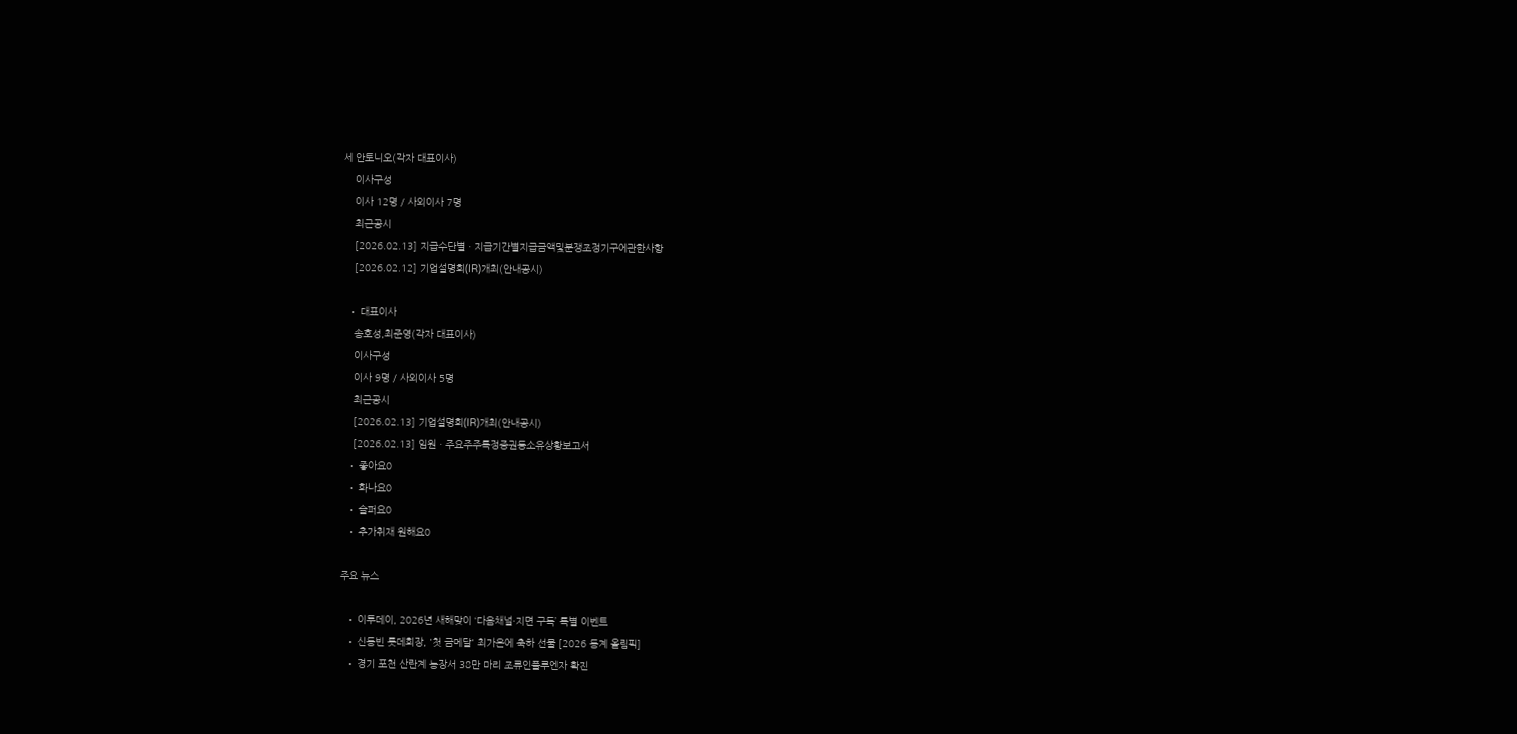세 안토니오(각자 대표이사)
    이사구성
    이사 12명 / 사외이사 7명
    최근공시
    [2026.02.13] 지급수단별ㆍ지급기간별지급금액및분쟁조정기구에관한사항
    [2026.02.12] 기업설명회(IR)개최(안내공시)

  • 대표이사
    송호성,최준영(각자 대표이사)
    이사구성
    이사 9명 / 사외이사 5명
    최근공시
    [2026.02.13] 기업설명회(IR)개최(안내공시)
    [2026.02.13] 임원ㆍ주요주주특정증권등소유상황보고서
  • 좋아요0
  • 화나요0
  • 슬퍼요0
  • 추가취재 원해요0

주요 뉴스

  • 이투데이, 2026년 새해맞이 ‘다음채널·지면 구독’ 특별 이벤트
  • 신동빈 롯데회장, '첫 금메달' 최가온에 축하 선물 [2026 동계 올림픽]
  • 경기 포천 산란계 농장서 38만 마리 조류인플루엔자 확진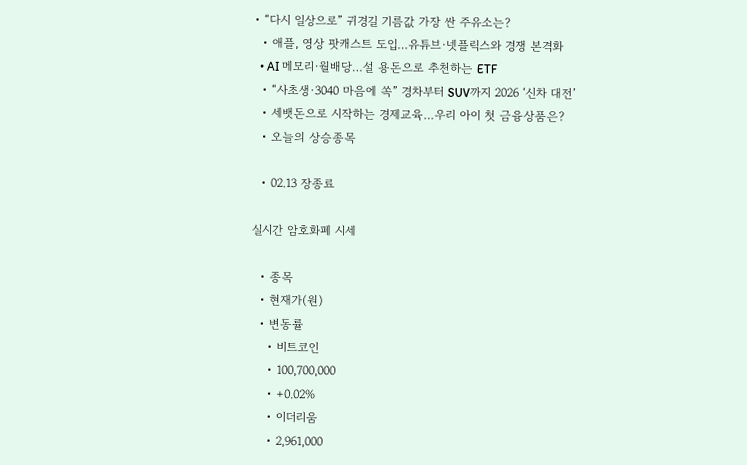• “다시 일상으로” 귀경길 기름값 가장 싼 주유소는?
  • 애플, 영상 팟캐스트 도입…유튜브·넷플릭스와 경쟁 본격화
  • AI 메모리·월배당…설 용돈으로 추천하는 ETF
  • “사초생·3040 마음에 쏙” 경차부터 SUV까지 2026 ‘신차 대전’
  • 세뱃돈으로 시작하는 경제교육…우리 아이 첫 금융상품은?
  • 오늘의 상승종목

  • 02.13 장종료

실시간 암호화폐 시세

  • 종목
  • 현재가(원)
  • 변동률
    • 비트코인
    • 100,700,000
    • +0.02%
    • 이더리움
    • 2,961,000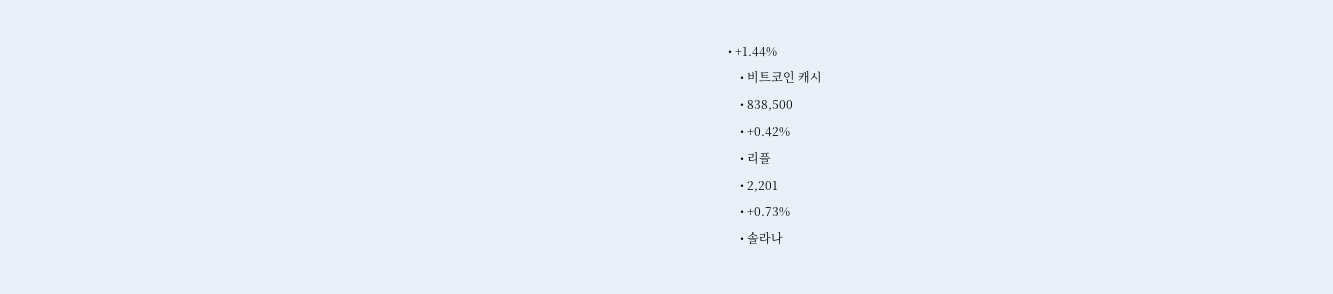• +1.44%
    • 비트코인 캐시
    • 838,500
    • +0.42%
    • 리플
    • 2,201
    • +0.73%
    • 솔라나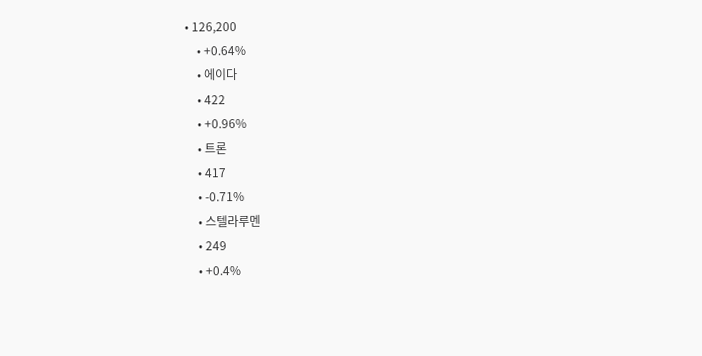• 126,200
    • +0.64%
    • 에이다
    • 422
    • +0.96%
    • 트론
    • 417
    • -0.71%
    • 스텔라루멘
    • 249
    • +0.4%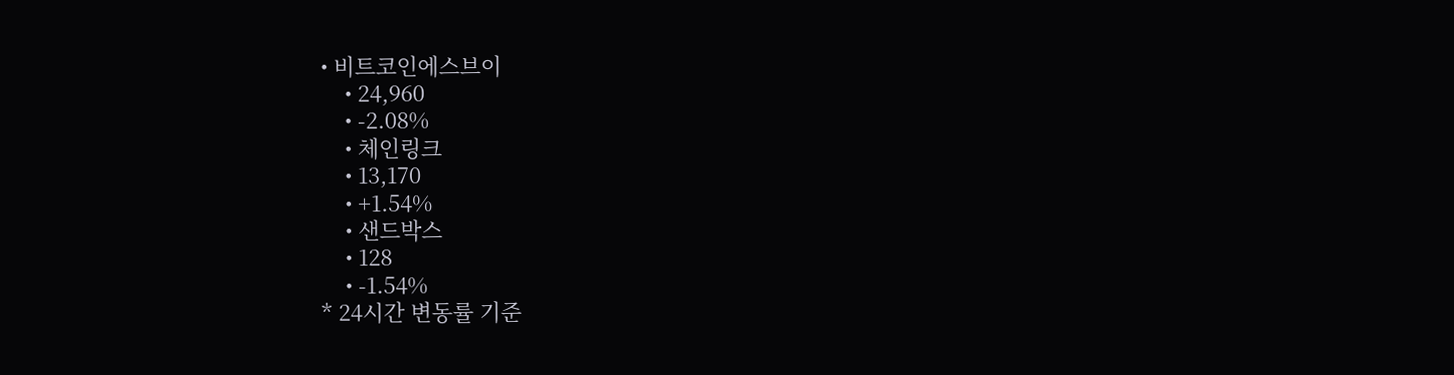• 비트코인에스브이
    • 24,960
    • -2.08%
    • 체인링크
    • 13,170
    • +1.54%
    • 샌드박스
    • 128
    • -1.54%
* 24시간 변동률 기준